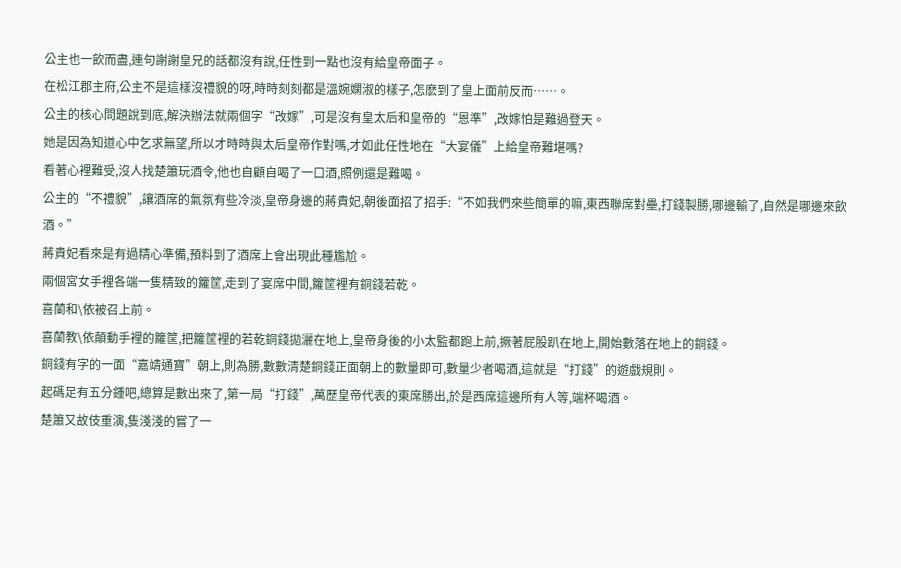公主也一飲而盡,連句謝謝皇兄的話都沒有說,任性到一點也沒有給皇帝面子。
在松江郡主府,公主不是這樣沒禮貌的呀,時時刻刻都是溫婉嫻淑的樣子,怎麽到了皇上面前反而……。
公主的核心問題說到底,解決辦法就兩個字“改嫁”,可是沒有皇太后和皇帝的“恩準”,改嫁怕是難過登天。
她是因為知道心中乞求無望,所以才時時與太后皇帝作對嗎,才如此任性地在“大宴儀”上給皇帝難堪嗎?
看著心裡難受,沒人找楚簫玩酒令,他也自顧自喝了一口酒,照例還是難喝。
公主的“不禮貌”,讓酒席的氣氛有些冷淡,皇帝身邊的蔣貴妃,朝後面招了招手:“不如我們來些簡單的嘛,東西聯席對壘,打錢製勝,哪邊輸了,自然是哪邊來飲酒。”
蔣貴妃看來是有過精心準備,預料到了酒席上會出現此種尷尬。
兩個宮女手裡各端一隻精致的籮筐,走到了宴席中間,籮筐裡有銅錢若乾。
喜蘭和\依被召上前。
喜蘭教\依顛動手裡的籮筐,把籮筐裡的若乾銅錢拋灑在地上,皇帝身後的小太監都跑上前,撅著屁股趴在地上,開始數落在地上的銅錢。
銅錢有字的一面“嘉靖通寶”朝上,則為勝,數數清楚銅錢正面朝上的數量即可,數量少者喝酒,這就是“打錢”的遊戲規則。
起碼足有五分鍾吧,總算是數出來了,第一局“打錢”,萬歷皇帝代表的東席勝出,於是西席這邊所有人等,端杯喝酒。
楚簫又故伎重演,隻淺淺的嘗了一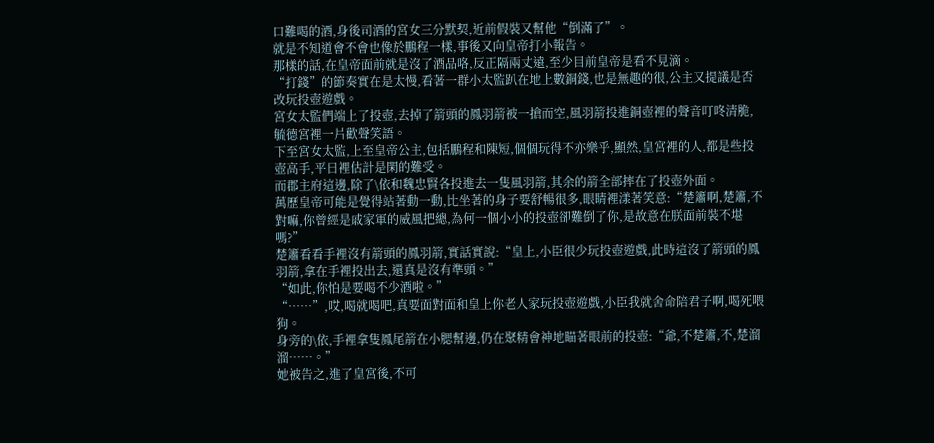口難喝的酒,身後司酒的宮女三分默契,近前假裝又幫他“倒滿了”。
就是不知道會不會也像於鵬程一樣,事後又向皇帝打小報告。
那樣的話,在皇帝面前就是沒了酒品咯,反正隔兩丈遠,至少目前皇帝是看不見滴。
“打錢”的節奏實在是太慢,看著一群小太監趴在地上數銅錢,也是無趣的很,公主又提議是否改玩投壺遊戲。
宮女太監們端上了投壺,去掉了箭頭的鳳羽箭被一搶而空,風羽箭投進銅壺裡的聲音叮咚清脆,毓德宮裡一片歡聲笑語。
下至宮女太監,上至皇帝公主,包括鵬程和陳短,個個玩得不亦樂乎,顯然,皇宮裡的人,都是些投壺高手,平日裡估計是閑的難受。
而郡主府這邊,除了\依和魏忠賢各投進去一隻風羽箭,其余的箭全部摔在了投壺外面。
萬歷皇帝可能是覺得站著動一動,比坐著的身子要舒暢很多,眼睛裡漾著笑意:“楚簫啊,楚簫,不對嘛,你曾經是戚家軍的威風把總,為何一個小小的投壺卻難倒了你,是故意在朕面前裝不堪嗎?”
楚簫看看手裡沒有箭頭的鳳羽箭,實話實說:“皇上,小臣很少玩投壺遊戲,此時這沒了箭頭的鳳羽箭,拿在手裡投出去,還真是沒有準頭。”
“如此,你怕是要喝不少酒啦。”
“……”,哎,喝就喝吧,真要面對面和皇上你老人家玩投壺遊戲,小臣我就舍命陪君子啊,喝死喂狗。
身旁的\依,手裡拿隻鳳尾箭在小腮幫邊,仍在聚精會神地瞄著眼前的投壺:“爺,不楚簫,不,楚溜溜……。”
她被告之,進了皇宮後,不可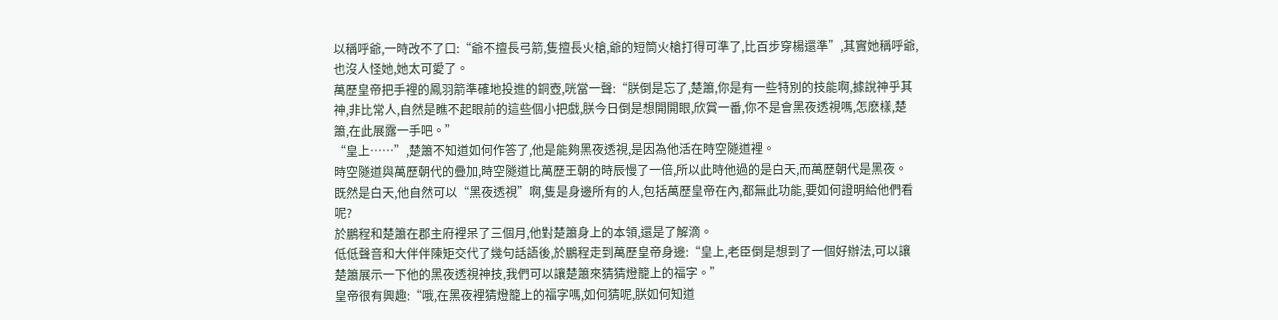以稱呼爺,一時改不了口:“爺不擅長弓箭,隻擅長火槍,爺的短筒火槍打得可準了,比百步穿楊還準”,其實她稱呼爺,也沒人怪她,她太可愛了。
萬歷皇帝把手裡的鳳羽箭準確地投進的銅壺,咣當一聲:“朕倒是忘了,楚簫,你是有一些特別的技能啊,據說神乎其神,非比常人,自然是瞧不起眼前的這些個小把戲,朕今日倒是想開開眼,欣賞一番,你不是會黑夜透視嗎,怎麽樣,楚簫,在此展露一手吧。”
“皇上……”,楚簫不知道如何作答了,他是能夠黑夜透視,是因為他活在時空隧道裡。
時空隧道與萬歷朝代的疊加,時空隧道比萬歷王朝的時辰慢了一倍,所以此時他過的是白天,而萬歷朝代是黑夜。
既然是白天,他自然可以“黑夜透視”啊,隻是身邊所有的人,包括萬歷皇帝在內,都無此功能,要如何證明給他們看呢?
於鵬程和楚簫在郡主府裡呆了三個月,他對楚簫身上的本領,還是了解滴。
低低聲音和大伴伴陳矩交代了幾句話語後,於鵬程走到萬歷皇帝身邊:“皇上,老臣倒是想到了一個好辦法,可以讓楚簫展示一下他的黑夜透視神技,我們可以讓楚簫來猜猜燈籠上的福字。”
皇帝很有興趣:“哦,在黑夜裡猜燈籠上的福字嗎,如何猜呢,朕如何知道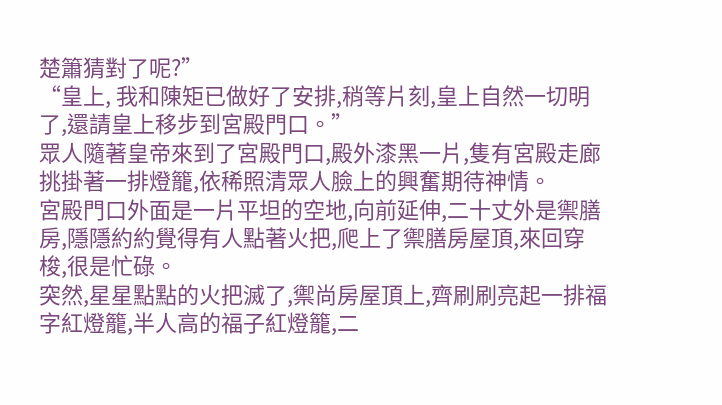楚簫猜對了呢?”
“皇上, 我和陳矩已做好了安排,稍等片刻,皇上自然一切明了,還請皇上移步到宮殿門口。”
眾人隨著皇帝來到了宮殿門口,殿外漆黑一片,隻有宮殿走廊挑掛著一排燈籠,依稀照清眾人臉上的興奮期待神情。
宮殿門口外面是一片平坦的空地,向前延伸,二十丈外是禦膳房,隱隱約約覺得有人點著火把,爬上了禦膳房屋頂,來回穿梭,很是忙碌。
突然,星星點點的火把滅了,禦尚房屋頂上,齊刷刷亮起一排福字紅燈籠,半人高的福子紅燈籠,二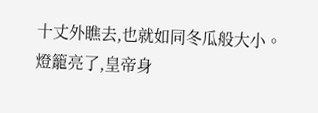十丈外瞧去,也就如同冬瓜般大小。
燈籠亮了,皇帝身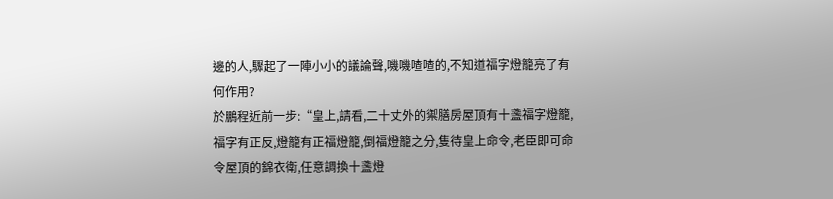邊的人,驟起了一陣小小的議論聲,嘰嘰喳喳的,不知道福字燈籠亮了有何作用?
於鵬程近前一步:“皇上,請看,二十丈外的禦膳房屋頂有十盞福字燈籠,福字有正反,燈籠有正福燈籠,倒福燈籠之分,隻待皇上命令,老臣即可命令屋頂的錦衣衛,任意調換十盞燈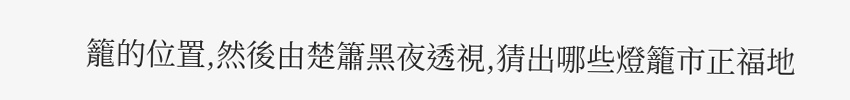籠的位置,然後由楚簫黑夜透視,猜出哪些燈籠市正福地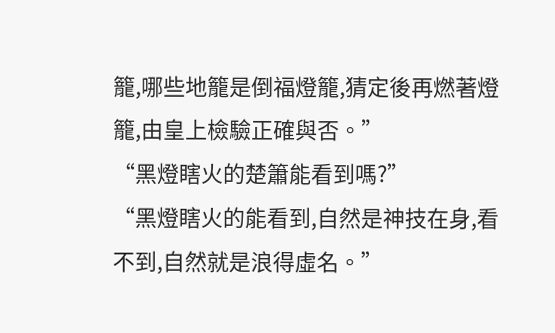籠,哪些地籠是倒福燈籠,猜定後再燃著燈籠,由皇上檢驗正確與否。”
“黑燈瞎火的楚簫能看到嗎?”
“黑燈瞎火的能看到,自然是神技在身,看不到,自然就是浪得虛名。”